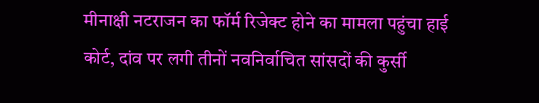मीनाक्षी नटराजन का फॉर्म रिजेक्ट होने का मामला पहुंचा हाई कोर्ट, दांव पर लगी तीनों नवनिर्वाचित सांसदों की कुर्सी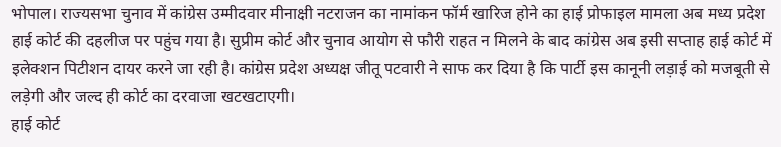भोपाल। राज्यसभा चुनाव में कांग्रेस उम्मीदवार मीनाक्षी नटराजन का नामांकन फॉर्म खारिज होने का हाई प्रोफाइल मामला अब मध्य प्रदेश हाई कोर्ट की दहलीज पर पहुंच गया है। सुप्रीम कोर्ट और चुनाव आयोग से फौरी राहत न मिलने के बाद कांग्रेस अब इसी सप्ताह हाई कोर्ट में इलेक्शन पिटीशन दायर करने जा रही है। कांग्रेस प्रदेश अध्यक्ष जीतू पटवारी ने साफ कर दिया है कि पार्टी इस कानूनी लड़ाई को मजबूती से लड़ेगी और जल्द ही कोर्ट का दरवाजा खटखटाएगी।
हाई कोर्ट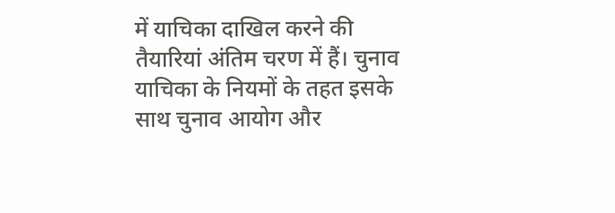में याचिका दाखिल करने की तैयारियां अंतिम चरण में हैं। चुनाव याचिका के नियमों के तहत इसके साथ चुनाव आयोग और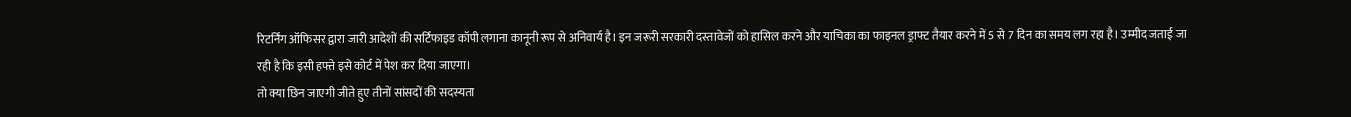रिटर्निंग ऑफिसर द्वारा जारी आदेशों की सर्टिफाइड कॉपी लगाना कानूनी रूप से अनिवार्य है। इन जरूरी सरकारी दस्तावेजों को हासिल करने और याचिका का फाइनल ड्राफ्ट तैयार करने में 5 से 7 दिन का समय लग रहा है। उम्मीद जताई जा रही है कि इसी हफ्ते इसे कोर्ट में पेश कर दिया जाएगा।
तो क्या छिन जाएगी जीते हुए तीनों सांसदों की सदस्यता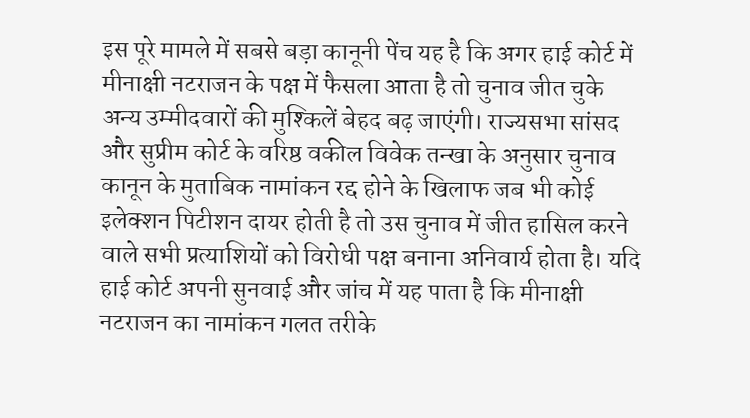इस पूरे मामले में सबसे बड़ा कानूनी पेंच यह है कि अगर हाई कोर्ट में मीनाक्षी नटराजन के पक्ष में फैसला आता है तो चुनाव जीत चुके अन्य उम्मीदवारों की मुश्किलें बेहद बढ़ जाएंगी। राज्यसभा सांसद और सुप्रीम कोर्ट के वरिष्ठ वकील विवेक तन्खा के अनुसार चुनाव कानून के मुताबिक नामांकन रद्द होने के खिलाफ जब भी कोई इलेक्शन पिटीशन दायर होती है तो उस चुनाव में जीत हासिल करने वाले सभी प्रत्याशियों को विरोधी पक्ष बनाना अनिवार्य होता है। यदि हाई कोर्ट अपनी सुनवाई और जांच में यह पाता है कि मीनाक्षी नटराजन का नामांकन गलत तरीके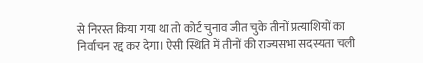से निरस्त किया गया था तो कोर्ट चुनाव जीत चुके तीनों प्रत्याशियों का निर्वाचन रद्द कर देगा। ऐसी स्थिति में तीनों की राज्यसभा सदस्यता चली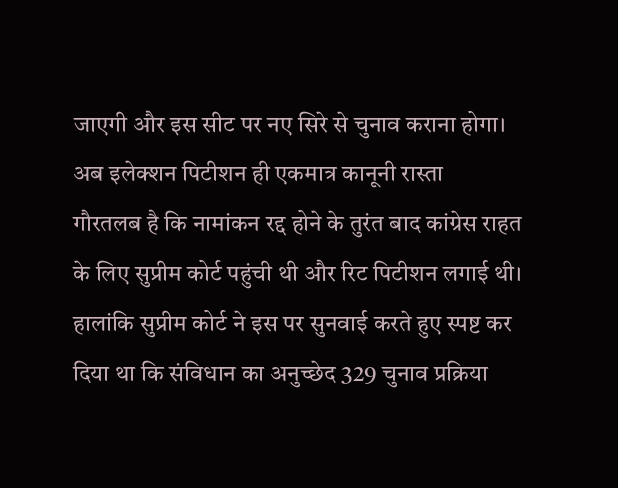जाएगी और इस सीट पर नए सिरे से चुनाव कराना होगा।
अब इलेक्शन पिटीशन ही एकमात्र कानूनी रास्ता
गौरतलब है कि नामांकन रद्द होने के तुरंत बाद कांग्रेस राहत के लिए सुप्रीम कोर्ट पहुंची थी और रिट पिटीशन लगाई थी। हालांकि सुप्रीम कोर्ट ने इस पर सुनवाई करते हुए स्पष्ट कर दिया था कि संविधान का अनुच्छेद 329 चुनाव प्रक्रिया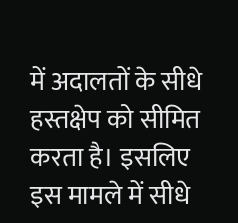में अदालतों के सीधे हस्तक्षेप को सीमित करता है। इसलिए इस मामले में सीधे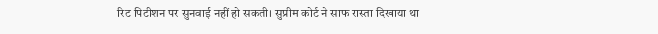रिट पिटीशन पर सुनवाई नहीं हो सकती। सुप्रीम कोर्ट ने साफ रास्ता दिखाया था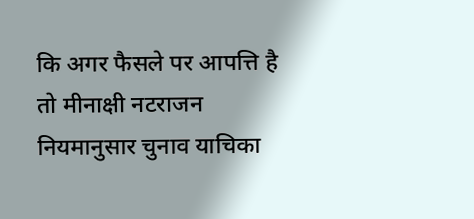कि अगर फैसले पर आपत्ति है तो मीनाक्षी नटराजन नियमानुसार चुनाव याचिका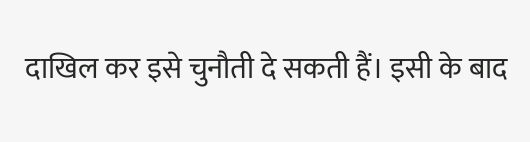दाखिल कर इसे चुनौती दे सकती हैं। इसी के बाद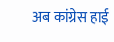अब कांग्रेस हाई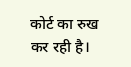कोर्ट का रुख कर रही है।